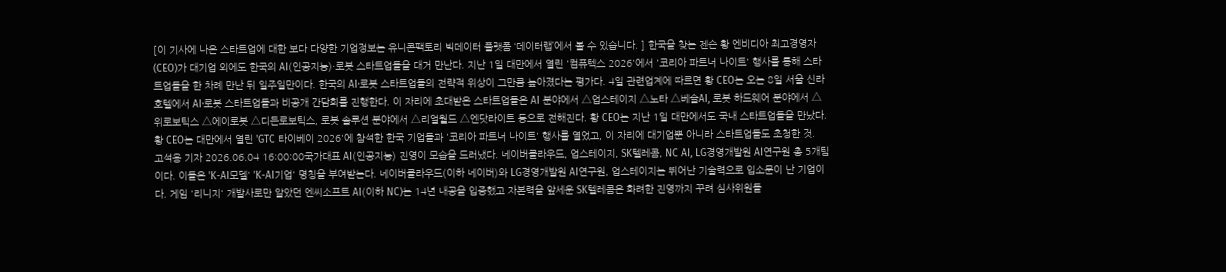[이 기사에 나온 스타트업에 대한 보다 다양한 기업정보는 유니콘팩토리 빅데이터 플랫폼 ‘데이터랩’에서 볼 수 있습니다. ] 한국을 찾는 젠슨 황 엔비디아 최고경영자(CEO)가 대기업 외에도 한국의 AI(인공지능)·로봇 스타트업들을 대거 만난다. 지난 1일 대만에서 열린 '컴퓨텍스 2026'에서 '코리아 파트너 나이트' 행사를 통해 스타트업들을 한 차례 만난 뒤 일주일만이다. 한국의 AI·로봇 스타트업들의 전략적 위상이 그만큼 높아졌다는 평가다. 4일 관련업계에 따르면 황 CEO는 오는 8일 서울 신라호텔에서 AI·로봇 스타트업들과 비공개 간담회를 진행한다. 이 자리에 초대받은 스타트업들은 AI 분야에서 △업스테이지 △노타 △베슬AI, 로봇 하드웨어 분야에서 △위로보틱스 △에이로봇 △디든로보틱스, 로봇 솔루션 분야에서 △리얼월드 △엔닷라이트 등으로 전해진다. 황 CEO는 지난 1일 대만에서도 국내 스타트업들을 만났다. 황 CEO는 대만에서 열린 'GTC 타이베이 2026'에 참석한 한국 기업들과 '코리아 파트너 나이트' 행사를 열었고, 이 자리에 대기업뿐 아니라 스타트업들도 초청한 것.
고석용 기자 2026.06.04 16:00:00국가대표 AI(인공지능) 진영이 모습을 드러냈다. 네이버클라우드, 업스테이지, SK텔레콤, NC AI, LG경영개발원 AI연구원 총 5개팀이다. 이들은 'K-AI모델' 'K-AI기업' 명칭을 부여받는다. 네이버클라우드(이하 네이버)와 LG경영개발원 AI연구원, 업스테이지는 뛰어난 기술력으로 입소문이 난 기업이다. 게임 '리니지' 개발사로만 알았던 엔씨소프트 AI(이하 NC)는 14년 내공을 입증했고 자본력을 앞세운 SK텔레콤은 화려한 진영까지 꾸려 심사위원들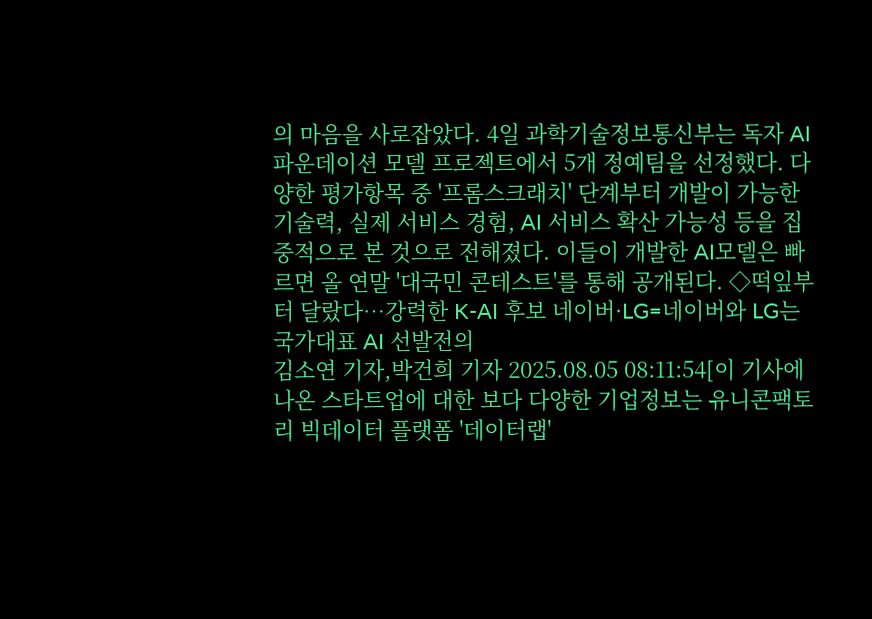의 마음을 사로잡았다. 4일 과학기술정보통신부는 독자 AI 파운데이션 모델 프로젝트에서 5개 정예팀을 선정했다. 다양한 평가항목 중 '프롬스크래치' 단계부터 개발이 가능한 기술력, 실제 서비스 경험, AI 서비스 확산 가능성 등을 집중적으로 본 것으로 전해졌다. 이들이 개발한 AI모델은 빠르면 올 연말 '대국민 콘테스트'를 통해 공개된다. ◇떡잎부터 달랐다…강력한 K-AI 후보 네이버·LG=네이버와 LG는 국가대표 AI 선발전의
김소연 기자,박건희 기자 2025.08.05 08:11:54[이 기사에 나온 스타트업에 대한 보다 다양한 기업정보는 유니콘팩토리 빅데이터 플랫폼 '데이터랩'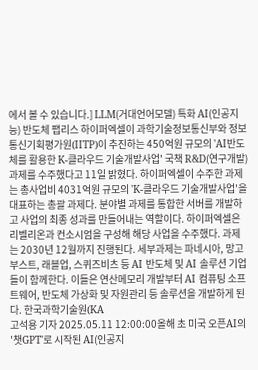에서 볼 수 있습니다.] LLM(거대언어모델) 특화 AI(인공지능) 반도체 팹리스 하이퍼엑셀이 과학기술정보통신부와 정보통신기획평가원(IITP)이 추진하는 450억원 규모의 'AI반도체를 활용한 K-클라우드 기술개발사업' 국책 R&D(연구개발)과제를 수주했다고 11일 밝혔다. 하이퍼엑셀이 수주한 과제는 총사업비 4031억원 규모의 'K-클라우드 기술개발사업'을 대표하는 총괄 과제다. 분야별 과제를 통합한 서버를 개발하고 사업의 최종 성과를 만들어내는 역할이다. 하이퍼엑셀은 리벨리온과 컨소시엄을 구성해 해당 사업을 수주했다. 과제는 2030년 12월까지 진행된다. 세부과제는 파네시아, 망고부스트, 래블업, 스퀴즈비츠 등 AI 반도체 및 AI 솔루션 기업들이 함께한다. 이들은 연산메모리 개발부터 AI 컴퓨팅 소프트웨어, 반도체 가상화 및 자원관리 등 솔루션을 개발하게 된다. 한국과학기술원(KA
고석용 기자 2025.05.11 12:00:00올해 초 미국 오픈AI의 '챗GPT'로 시작된 AI(인공지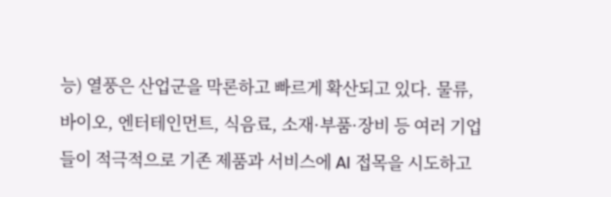능) 열풍은 산업군을 막론하고 빠르게 확산되고 있다. 물류, 바이오, 엔터테인먼트, 식음료, 소재·부품·장비 등 여러 기업들이 적극적으로 기존 제품과 서비스에 AI 접목을 시도하고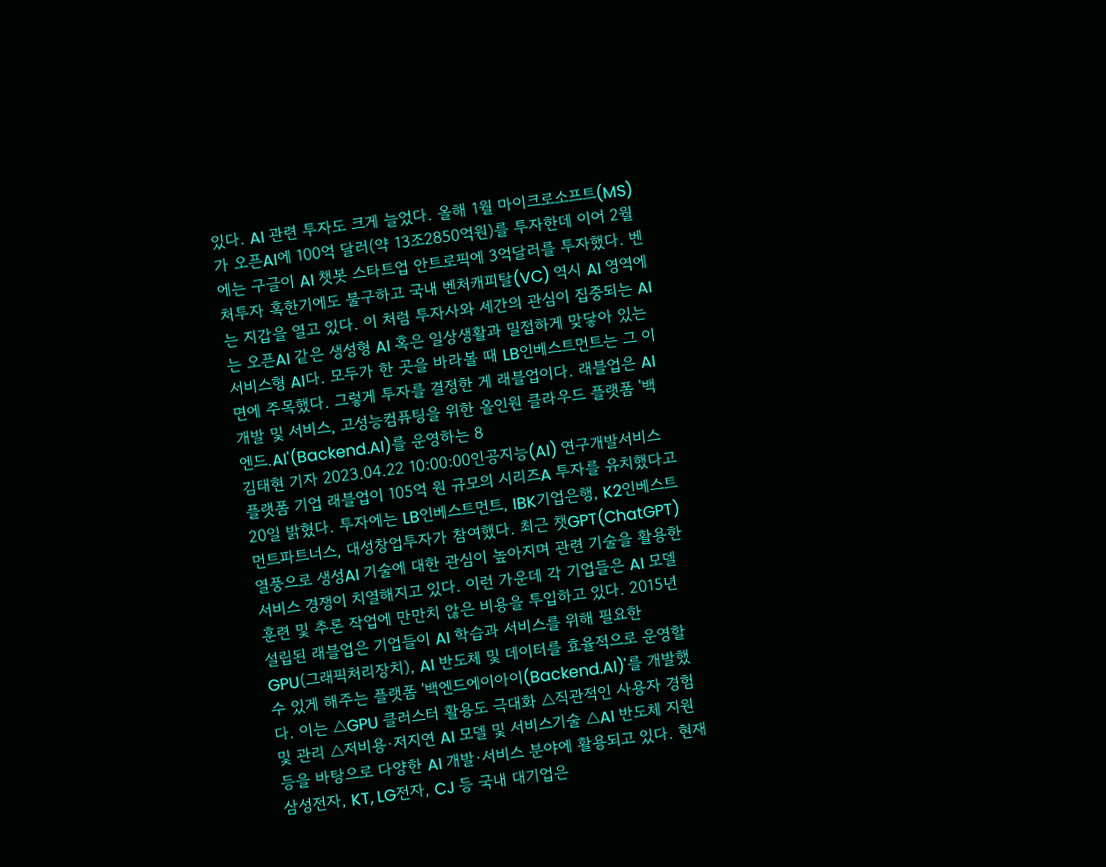있다. AI 관련 투자도 크게 늘었다. 올해 1월 마이크로소프트(MS)가 오픈AI에 100억 달러(약 13조2850억원)를 투자한데 이어 2월에는 구글이 AI 챗봇 스타트업 안트로픽에 3억달러를 투자했다. 벤처투자 혹한기에도 불구하고 국내 벤처캐피탈(VC) 역시 AI 영역에는 지갑을 열고 있다. 이 처럼 투자사와 세간의 관심이 집중되는 AI는 오픈AI 같은 생성형 AI 혹은 일상생활과 밀접하게 맞닿아 있는 서비스형 AI다. 모두가 한 곳을 바라볼 때 LB인베스트먼트는 그 이면에 주목했다. 그렇게 투자를 결정한 게 래블업이다. 래블업은 AI 개발 및 서비스, 고성능컴퓨팅을 위한 올인원 클라우드 플랫폼 '백엔드.AI'(Backend.AI)를 운영하는 8
김태현 기자 2023.04.22 10:00:00인공지능(AI) 연구개발서비스 플랫폼 기업 래블업이 105억 원 규모의 시리즈A 투자를 유치했다고 20일 밝혔다. 투자에는 LB인베스트먼트, IBK기업은행, K2인베스트먼트파트너스, 대성창업투자가 참여했다. 최근 챗GPT(ChatGPT) 열풍으로 생성AI 기술에 대한 관심이 높아지며 관련 기술을 활용한 서비스 경쟁이 치열해지고 있다. 이런 가운데 각 기업들은 AI 모델 훈련 및 추론 작업에 만만치 않은 비용을 투입하고 있다. 2015년 설립된 래블업은 기업들이 AI 학습과 서비스를 위해 필요한 GPU(그래픽처리장치), AI 반도체 및 데이터를 효율적으로 운영할 수 있게 해주는 플랫폼 '백엔드에이아이(Backend.AI)'를 개발했다. 이는 △GPU 클러스터 활용도 극대화 △직관적인 사용자 경험 및 관리 △저비용·저지연 AI 모델 및 서비스기술 △AI 반도체 지원 등을 바탕으로 다양한 AI 개발·서비스 분야에 활용되고 있다. 현재 삼성전자, KT, LG전자, CJ 등 국내 대기업은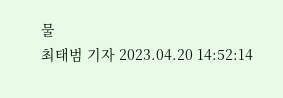물
최태범 기자 2023.04.20 14:52:14